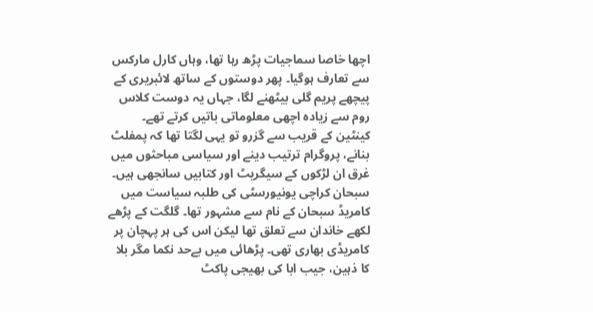اچھا خاصا سماجیات پڑھ رہا تھا، وہاں کارل مارکس سے تعارف ہوگیا۔ پھر دوستوں کے ساتھ لائبریری کے پیچھے پریم گلی بیٹھنے لگا، جہاں یہ دوست کلاس روم سے زیادہ اچھی معلوماتی باتیں کرتے تھے۔ کینٹین کے قریب سے گزرو تو یہی لگتا تھا کہ پمفلٹ بنانے، پروگرام ترتیب دینے اور سیاسی مباحثوں میں غرق ان لڑکوں کے سیگریٹ اور کتابیں سانجھی ہیں۔
سبحان کراچی یونیورسٹی کی طلبہ سیاست میں کامریڈ سبحان کے نام سے مشہور تھا۔ گلگت کے پڑھے لکھے خاندان سے تعلق تھا لیکن اس کی ہر پہچان پر کامریڈی بھاری تھی۔ پڑھائی میں بےحد نکما مگر بلا کا ذہین، جیب ابا کی بھیجی پاکٹ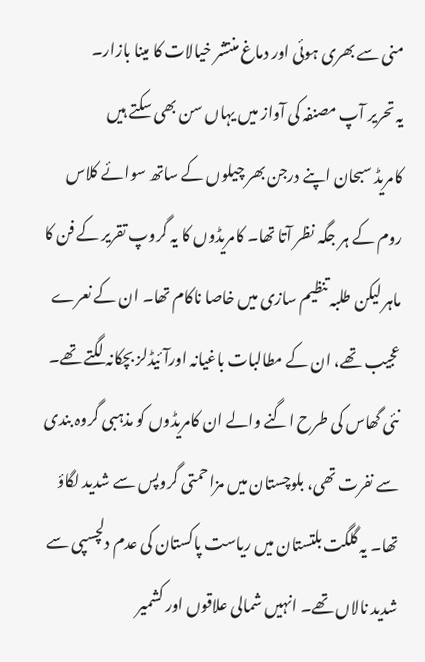منی سے بھری ہوئی اور دماغ منتشر خیالات کا مینا بازار۔
یہ تحریر آپ مصنفہ کی آواز میں یہاں سن بھی سکتے ہیں
کامریڈ سبحان اپنے درجن بھر چیلوں کے ساتھ سوائے کلاس روم کے ہر جگہ نظر آتا تھا۔ کامریڈوں کا یہ گروپ تقریر کے فن کا ماہر لیکن طلبہ تنظیم سازی میں خاصا ناکام تھا۔ ان کے نعرے عجیب تھے، ان کے مطالبات باغیانہ اورآئیڈلز بچکانہ لگتے تھے۔
نئی گھاس کی طرح اگنے والے ان کامریڈوں کو مذہبی گروہ بندی سے نفرت تھی، بلوچستان میں مزاحمتی گروپس سے شدید لگاؤ تھا۔ یہ گلگت بلتستان میں ریاست پاکستان کی عدم دلچسپی سے شدید نالاں تھے۔ انہیں شمالی علاقوں اور کشمیر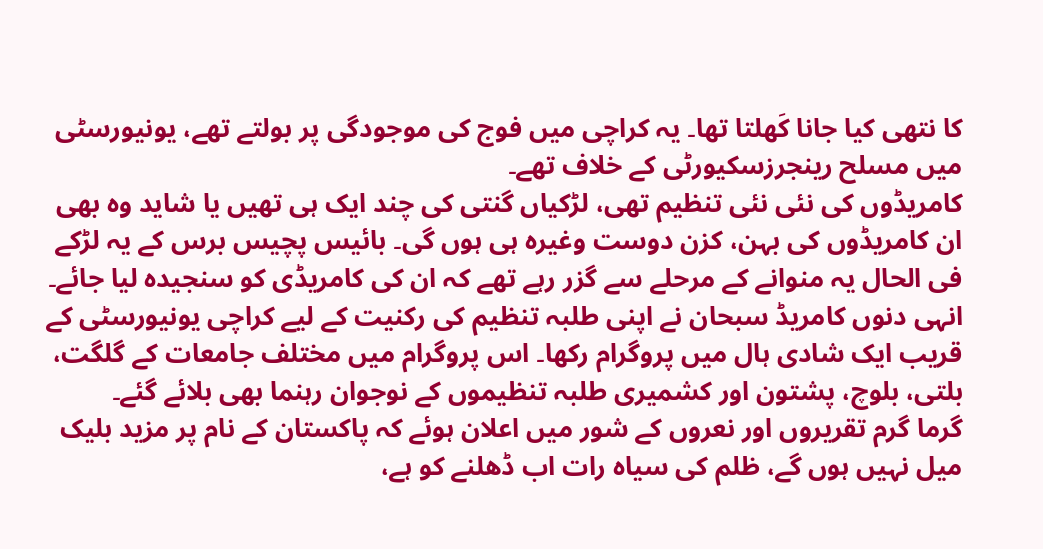کا نتھی کیا جانا کَھلتا تھا۔ یہ کراچی میں فوج کی موجودگی پر بولتے تھے، یونیورسٹی میں مسلح رینجرزسکیورٹی کے خلاف تھے۔
کامریڈوں کی نئی نئی تنظیم تھی، لڑکیاں گنتی کی چند ایک ہی تھیں یا شاید وہ بھی ان کامریڈوں کی بہن، کزن دوست وغیرہ ہی ہوں گی۔ بائیس پچیس برس کے یہ لڑکے فی الحال یہ منوانے کے مرحلے سے گزر رہے تھے کہ ان کی کامریڈی کو سنجیدہ لیا جائے۔
انہی دنوں کامریڈ سبحان نے اپنی طلبہ تنظیم کی رکنیت کے لیے کراچی یونیورسٹی کے قریب ایک شادی ہال میں پروگرام رکھا۔ اس پروگرام میں مختلف جامعات کے گلگت، بلتی، بلوچ، پشتون اور کشمیری طلبہ تنظیموں کے نوجوان رہنما بھی بلائے گئے۔
گرما گرم تقریروں اور نعروں کے شور میں اعلان ہوئے کہ پاکستان کے نام پر مزید بلیک میل نہیں ہوں گے، ظلم کی سیاہ رات اب ڈھلنے کو ہے،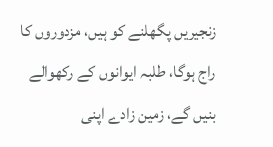زنجیریں پگھلنے کو ہیں، مزدوروں کا راج ہوگا، طلبہ ایوانوں کے رکھوالے بنیں گے، زمین زادے اپنی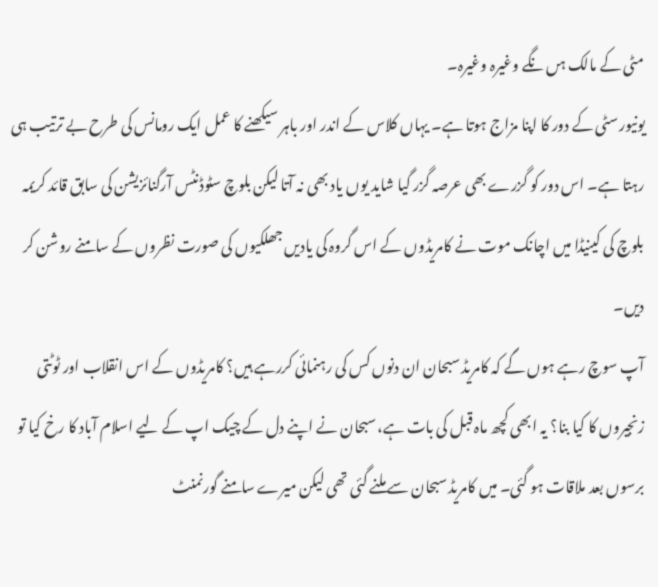مٹی کے مالک ہں نگے وغیرہ وغیرہ۔
یونیورسٹی کے دور کا اپنا مزاج ہوتا ہے۔ یہاں کلاس کے اندر اور باہر سیکھنے کا عمل ایک رومانس کی طرح بے ترتیب ہی رہتا ہے۔ اس دور کو گزرے بھی عرصہ گزر گیا شاید یوں یاد بھی نہ آتا لیکن بلوچ سٹوڈنٹس آرگنائزیشن کی سابق قائد کریمہ بلوچ کی کینیڈا میں اچانک موت نے کامریڈوں کے اس گروہ کی یادیں جھلکیوں کی صورت نظروں کے سامنے روشن کر دیں۔
آپ سوچ رہے ہوں گے کہ کامریڈ سبحان ان دنوں کس کی رہنمائی کررہے ہیں؟ کامریڈوں کے اس انقلاب اور ٹوٹتی زنجیروں کا کیا بنا؟ یہ ابھی کچھ ماہ قبل کی بات ہے، سبحان نے اپنے دل کے چیک اپ کے لیے اسلام آباد کا رخ کیا تو برسوں بعد ملاقات ہو گئی۔ میں کامریڈ سبحان سے ملنے گئی تھی لیکن میرے سامنے گورنمنٹ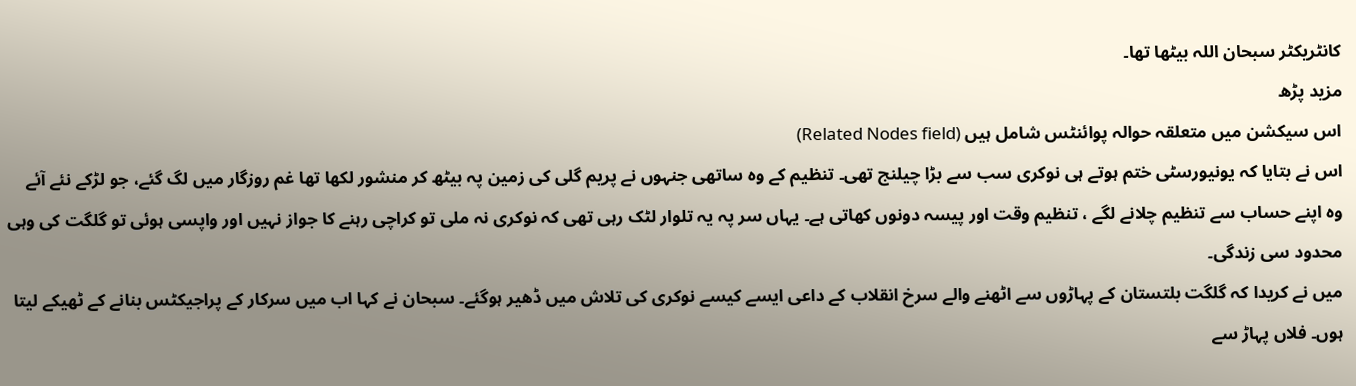کانٹریکٹر سبحان اللہ بیٹھا تھا۔
مزید پڑھ
اس سیکشن میں متعلقہ حوالہ پوائنٹس شامل ہیں (Related Nodes field)
اس نے بتایا کہ یونیورسٹی ختم ہوتے ہی نوکری سب سے بڑا چیلنج تھی۔ تنظیم کے وہ ساتھی جنہوں نے پریم گلی کی زمین پہ بیٹھ کر منشور لکھا تھا غم روزگار میں لگ گئے، جو لڑکے نئے آئے وہ اپنے حساب سے تنظیم چلانے لگے ، تنظیم وقت اور پیسہ دونوں کھاتی ہے۔ یہاں سر پہ یہ تلوار لٹک رہی تھی کہ نوکری نہ ملی تو کراچی رہنے کا جواز نہیں اور واپسی ہوئی تو گلگت کی وہی محدود سی زندگی۔
میں نے کریدا کہ گلگت بلتستان کے پہاڑوں سے اٹھنے والے سرخ انقلاب کے داعی ایسے کیسے نوکری کی تلاش میں ڈھیر ہوگئے۔ سبحان نے کہا اب میں سرکار کے پراجیکٹس بنانے کے ٹھیکے لیتا ہوں۔ فلاں پہاڑ سے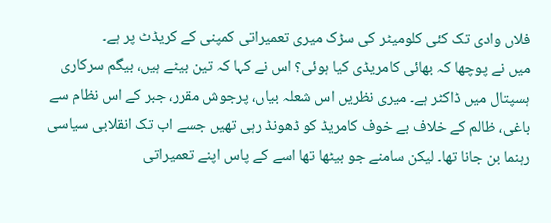فلاں وادی تک کئی کلومیٹر کی سڑک میری تعمیراتی کمپنی کے کریڈٹ پر ہے۔
میں نے پوچھا کہ بھائی کامریڈی کیا ہوئی؟ اس نے کہا کہ تین بیٹے ہیں، بیگم سرکاری ہسپتال میں ڈاکٹر ہے۔ میری نظریں اس شعلہ بیاں، پرجوش مقرر، جبر کے اس نظام سے باغی، ظالم کے خلاف بے خوف کامریڈ کو ڈھونڈ رہی تھیں جسے اب تک انقلابی سیاسی رہنما بن جانا تھا۔ لیکن سامنے جو بیٹھا تھا اسے کے پاس اپنے تعمیراتی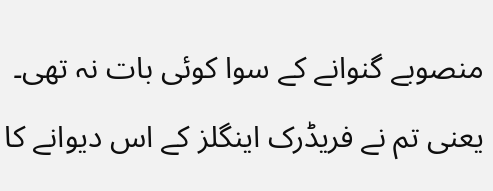منصوبے گنوانے کے سوا کوئی بات نہ تھی۔
یعنی تم نے فریڈرک اینگلز کے اس دیوانے کا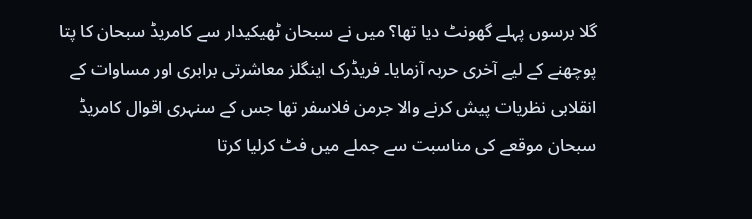گلا برسوں پہلے گھونٹ دیا تھا؟ میں نے سبحان ٹھیکیدار سے کامریڈ سبحان کا پتا پوچھنے کے لیے آخری حربہ آزمایا۔ فریڈرک اینگلز معاشرتی برابری اور مساوات کے انقلابی نظریات پیش کرنے والا جرمن فلاسفر تھا جس کے سنہری اقوال کامریڈ سبحان موقعے کی مناسبت سے جملے میں فٹ کرلیا کرتا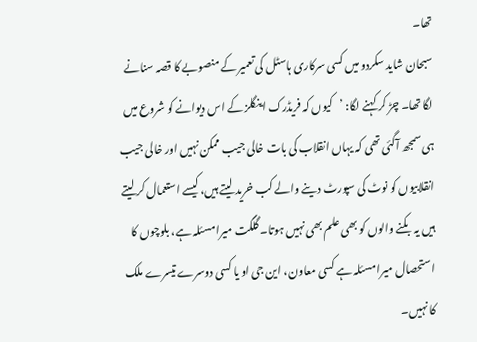تھا۔
سبحان شاید سکردو میں کسی سرکاری ہاسٹل کی تعمیر کے منصوبے کا قصہ سنانے لگا تھا۔ چڑ کر کہنے لگا: ’کیوں کہ فریڈرک اینگلز کے اس دیوانے کو شروع میں ہی سمجھ آگئی تھی کہ یہاں انقلاب کی بات خالی جیب ممکن نہیں اور خالی جیب انقلابیوں کو نوٹ کی سپورٹ دینے والے کب خرید لیتے ہیں، کیسے استعمال کر لیتے ہیں یہ بکنے والوں کو بھی علم بھی نہیں ہوتا۔ گلگت میرا مسئلہ ہے، بلوچوں کا استحصال میرا مسئلہ ہے کسی معاون، این جی او یا کسی دوسرے تیسرے ملک کا نہیں۔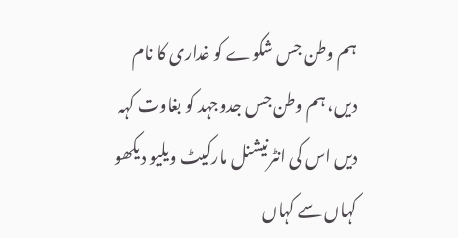ہم وطن جس شکوے کو غداری کا نام دیں، ہم وطن جس جدوجہد کو بغاوت کہہ دیں اس کی انٹرنیشنل مارکیٹ ویلیو دیکھو کہاں سے کہاں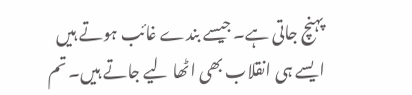پہنچ جاتی ہے۔ جیسے بندے غائب ہوتے ہیں ایسے ہی انقلاب بھی اٹھا لیے جاتے ہیں۔ تم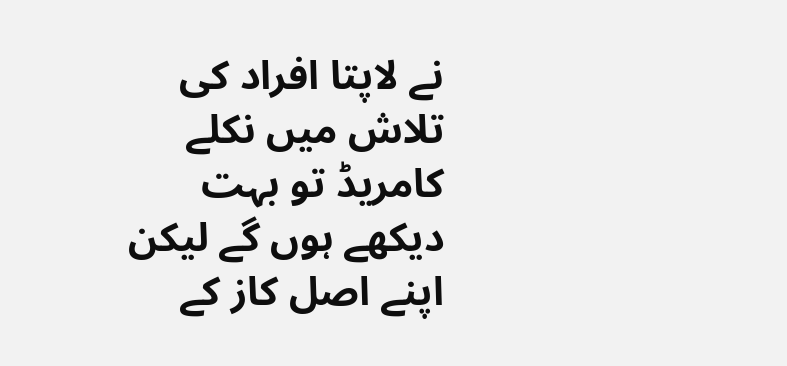نے لاپتا افراد کی تلاش میں نکلے کامریڈ تو بہت دیکھے ہوں گے لیکن اپنے اصل کاز کے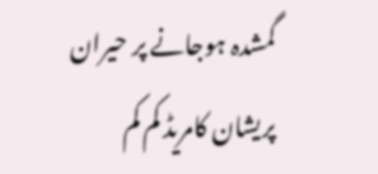گمشدہ ہوجانے پر حیران پریشان کامریڈ کم کم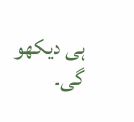ہی دیکھو گی۔